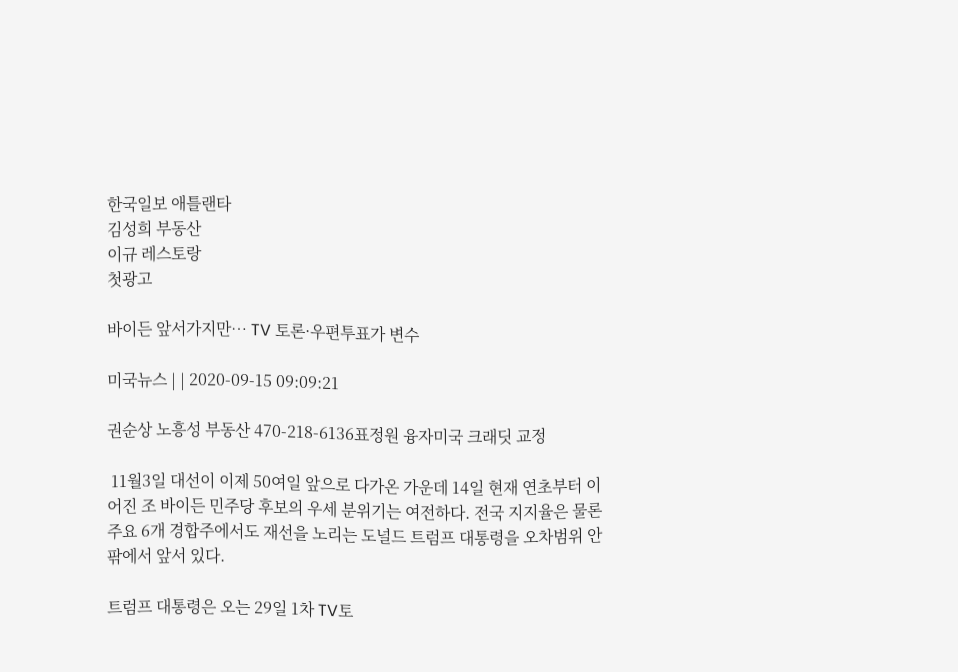한국일보 애틀랜타
김성희 부동산
이규 레스토랑
첫광고

바이든 앞서가지만… TV 토론·우편투표가 변수

미국뉴스 | | 2020-09-15 09:09:21

권순상 노흥성 부동산 470-218-6136표정원 융자미국 크래딧 교정

 11월3일 대선이 이제 50여일 앞으로 다가온 가운데 14일 현재 연초부터 이어진 조 바이든 민주당 후보의 우세 분위기는 여전하다. 전국 지지율은 물론 주요 6개 경합주에서도 재선을 노리는 도널드 트럼프 대통령을 오차범위 안팎에서 앞서 있다.

트럼프 대통령은 오는 29일 1차 TV토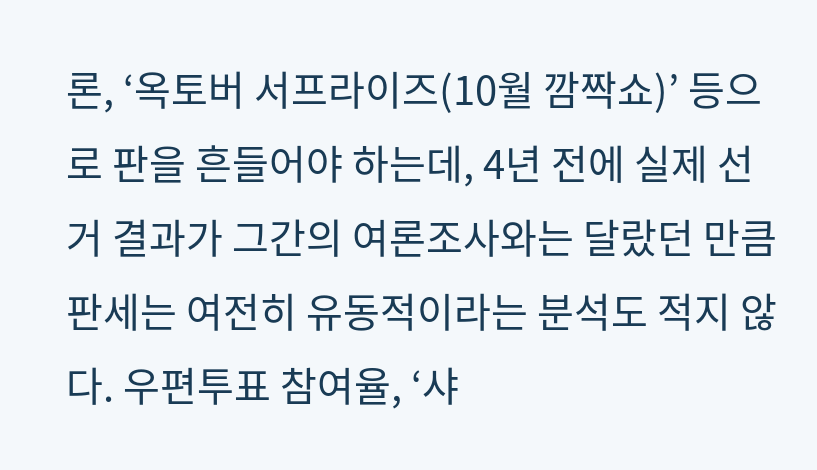론, ‘옥토버 서프라이즈(10월 깜짝쇼)’ 등으로 판을 흔들어야 하는데, 4년 전에 실제 선거 결과가 그간의 여론조사와는 달랐던 만큼 판세는 여전히 유동적이라는 분석도 적지 않다. 우편투표 참여율, ‘샤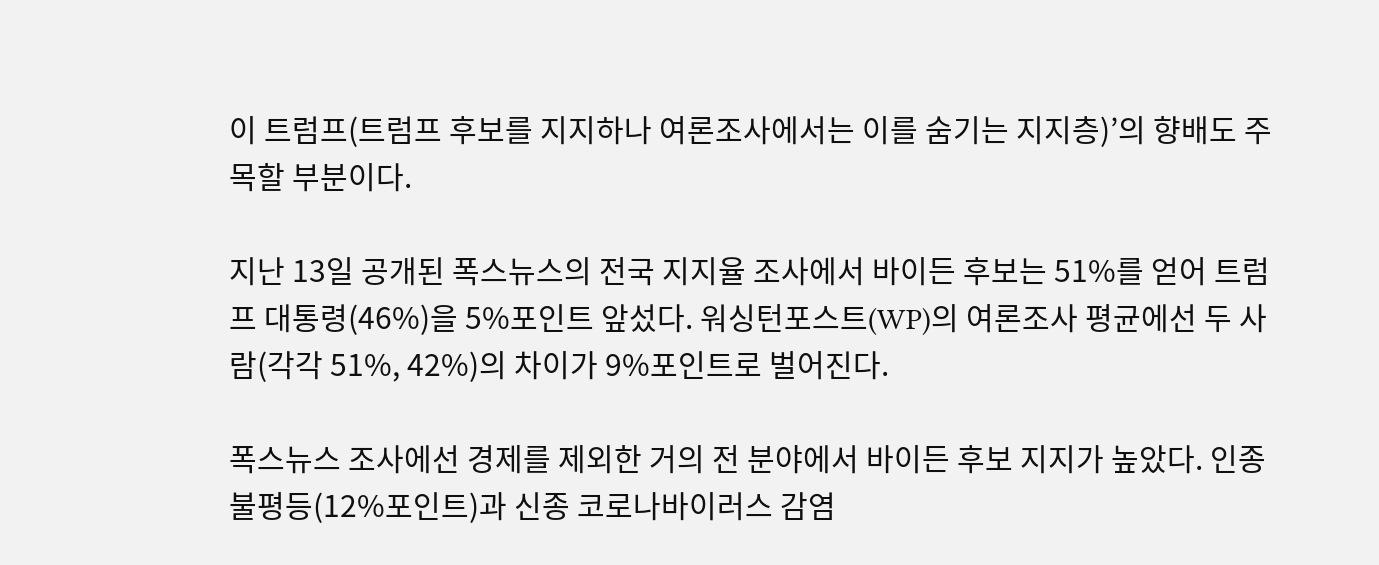이 트럼프(트럼프 후보를 지지하나 여론조사에서는 이를 숨기는 지지층)’의 향배도 주목할 부분이다.

지난 13일 공개된 폭스뉴스의 전국 지지율 조사에서 바이든 후보는 51%를 얻어 트럼프 대통령(46%)을 5%포인트 앞섰다. 워싱턴포스트(WP)의 여론조사 평균에선 두 사람(각각 51%, 42%)의 차이가 9%포인트로 벌어진다.

폭스뉴스 조사에선 경제를 제외한 거의 전 분야에서 바이든 후보 지지가 높았다. 인종 불평등(12%포인트)과 신종 코로나바이러스 감염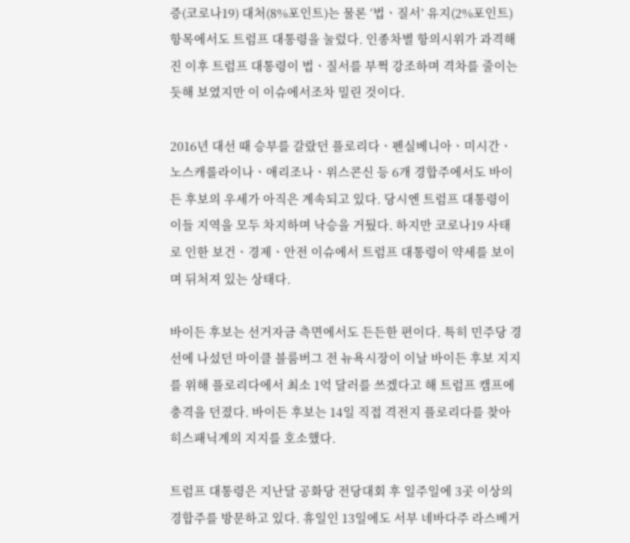증(코로나19) 대처(8%포인트)는 물론 ‘법ㆍ질서’ 유지(2%포인트) 항목에서도 트럼프 대통령을 눌렀다. 인종차별 항의시위가 과격해진 이후 트럼프 대통령이 법ㆍ질서를 부쩍 강조하며 격차를 줄이는 듯해 보였지만 이 이슈에서조차 밀린 것이다.

2016년 대선 때 승부를 갈랐던 플로리다ㆍ펜실베니아ㆍ미시간ㆍ노스캐롤라이나ㆍ애리조나ㆍ위스콘신 등 6개 경합주에서도 바이든 후보의 우세가 아직은 계속되고 있다. 당시엔 트럼프 대통령이 이들 지역을 모두 차지하며 낙승을 거뒀다. 하지만 코로나19 사태로 인한 보건ㆍ경제ㆍ안전 이슈에서 트럼프 대통령이 약세를 보이며 뒤처져 있는 상태다.

바이든 후보는 선거자금 측면에서도 든든한 편이다. 특히 민주당 경선에 나섰던 마이클 블룸버그 전 뉴욕시장이 이날 바이든 후보 지지를 위해 플로리다에서 최소 1억 달러를 쓰겠다고 해 트럼프 캠프에 충격을 던졌다. 바이든 후보는 14일 직접 격전지 플로리다를 찾아 히스패닉계의 지지를 호소했다.

트럼프 대통령은 지난달 공화당 전당대회 후 일주일에 3곳 이상의 경합주를 방문하고 있다. 휴일인 13일에도 서부 네바다주 라스베거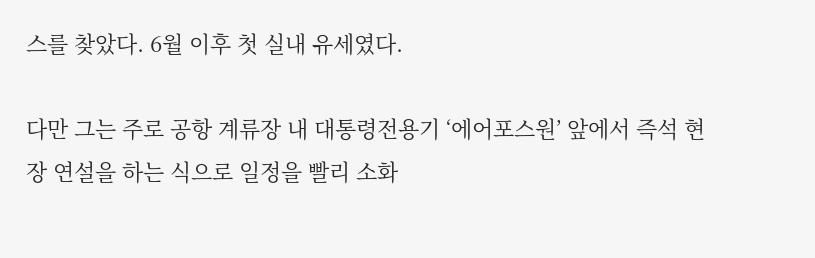스를 찾았다. 6월 이후 첫 실내 유세였다.

다만 그는 주로 공항 계류장 내 대통령전용기 ‘에어포스원’ 앞에서 즉석 현장 연설을 하는 식으로 일정을 빨리 소화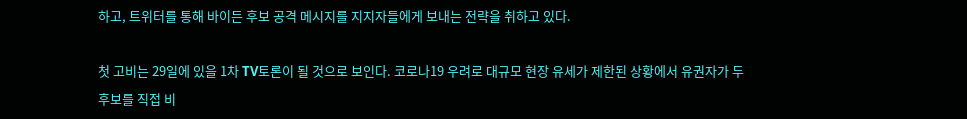하고, 트위터를 통해 바이든 후보 공격 메시지를 지지자들에게 보내는 전략을 취하고 있다.

첫 고비는 29일에 있을 1차 TV토론이 될 것으로 보인다. 코로나19 우려로 대규모 현장 유세가 제한된 상황에서 유권자가 두 후보를 직접 비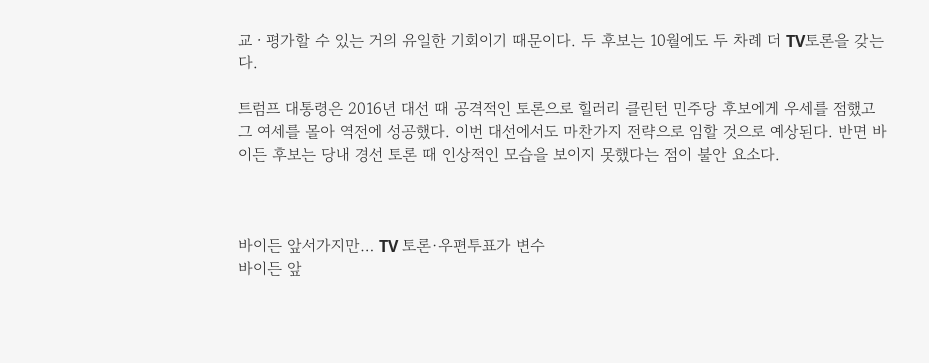교ㆍ평가할 수 있는 거의 유일한 기회이기 때문이다. 두 후보는 10월에도 두 차례 더 TV토론을 갖는다.

트럼프 대통령은 2016년 대선 때 공격적인 토론으로 힐러리 클린턴 민주당 후보에게 우세를 점했고 그 여세를 몰아 역전에 성공했다. 이번 대선에서도 마찬가지 전략으로 임할 것으로 예상된다. 반면 바이든 후보는 당내 경선 토론 때 인상적인 모습을 보이지 못했다는 점이 불안 요소다.



바이든 앞서가지만… TV 토론·우편투표가 변수
바이든 앞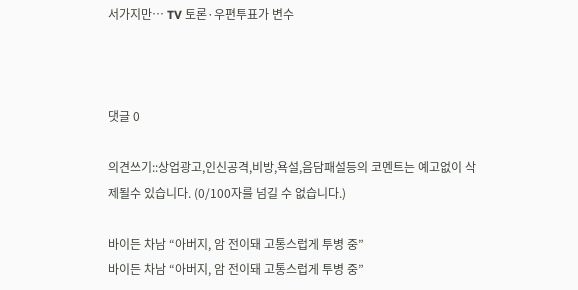서가지만… TV 토론·우편투표가 변수



댓글 0

의견쓰기::상업광고,인신공격,비방,욕설,음담패설등의 코멘트는 예고없이 삭제될수 있습니다. (0/100자를 넘길 수 없습니다.)

바이든 차남 “아버지, 암 전이돼 고통스럽게 투병 중”
바이든 차남 “아버지, 암 전이돼 고통스럽게 투병 중”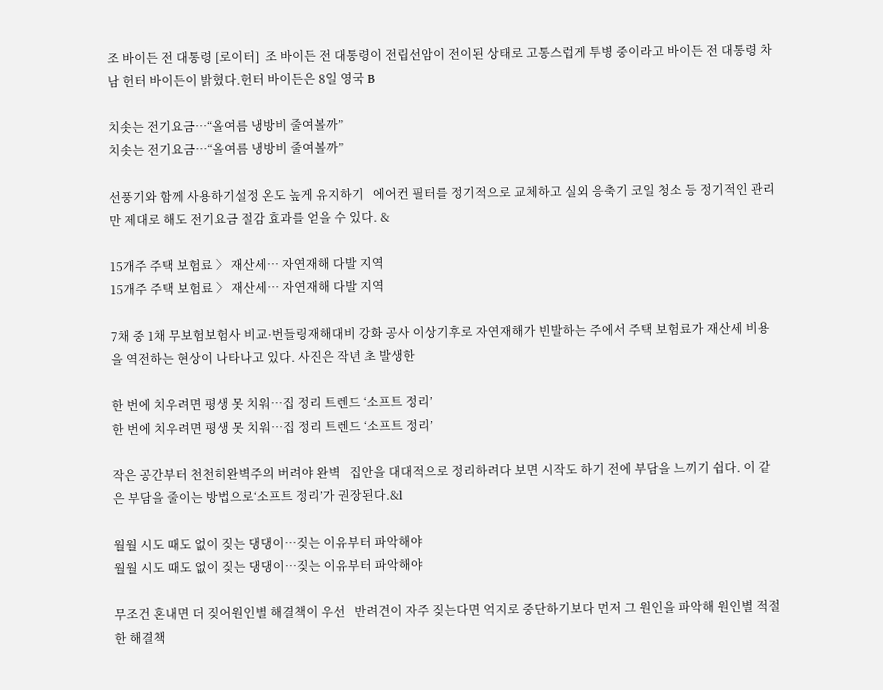조 바이든 전 대통령 [로이터]  조 바이든 전 대통령이 전립선암이 전이된 상태로 고통스럽게 투병 중이라고 바이든 전 대통령 차남 헌터 바이든이 밝혔다.헌터 바이든은 8일 영국 B

치솟는 전기요금…“올여름 냉방비 줄여볼까”
치솟는 전기요금…“올여름 냉방비 줄여볼까”

선풍기와 함께 사용하기설정 온도 높게 유지하기   에어컨 필터를 정기적으로 교체하고 실외 응축기 코일 청소 등 정기적인 관리만 제대로 해도 전기요금 절감 효과를 얻을 수 있다. &

15개주 주택 보험료 〉 재산세… 자연재해 다발 지역
15개주 주택 보험료 〉 재산세… 자연재해 다발 지역

7채 중 1채 무보험보험사 비교·번들링재해대비 강화 공사 이상기후로 자연재해가 빈발하는 주에서 주택 보험료가 재산세 비용을 역전하는 현상이 나타나고 있다. 사진은 작년 초 발생한

한 번에 치우려면 평생 못 치워…집 정리 트렌드 ‘소프트 정리’
한 번에 치우려면 평생 못 치워…집 정리 트렌드 ‘소프트 정리’

작은 공간부터 천천히완벽주의 버려야 완벽   집안을 대대적으로 정리하려다 보면 시작도 하기 전에 부담을 느끼기 쉽다. 이 같은 부담을 줄이는 방법으로‘소프트 정리’가 권장된다.&l

월월 시도 때도 없이 짖는 댕댕이…짖는 이유부터 파악해야
월월 시도 때도 없이 짖는 댕댕이…짖는 이유부터 파악해야

무조건 혼내면 더 짖어원인별 해결책이 우선   반려견이 자주 짖는다면 억지로 중단하기보다 먼저 그 원인을 파악해 원인별 적절한 해결책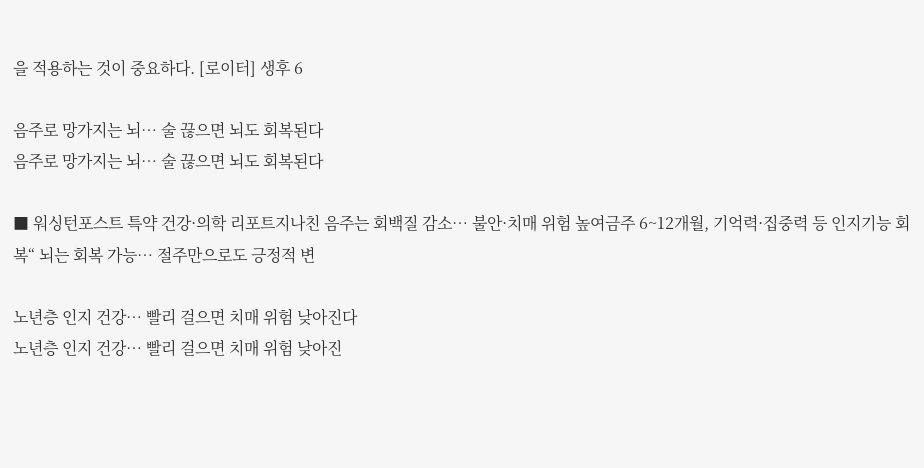을 적용하는 것이 중요하다. [로이터] 생후 6

음주로 망가지는 뇌… 술 끊으면 뇌도 회복된다
음주로 망가지는 뇌… 술 끊으면 뇌도 회복된다

■ 워싱턴포스트 특약 건강·의학 리포트지나친 음주는 회백질 감소… 불안·치매 위험 높여금주 6~12개월, 기억력·집중력 등 인지기능 회복“ 뇌는 회복 가능… 절주만으로도 긍정적 변

노년층 인지 건강… 빨리 걸으면 치매 위험 낮아진다
노년층 인지 건강… 빨리 걸으면 치매 위험 낮아진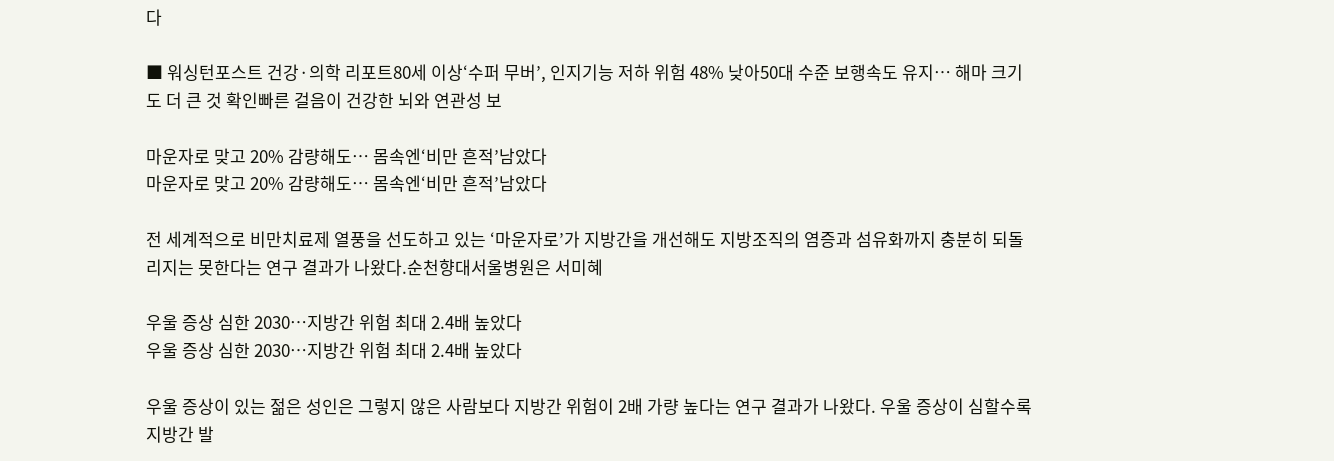다

■ 워싱턴포스트 건강·의학 리포트80세 이상‘수퍼 무버’, 인지기능 저하 위험 48% 낮아50대 수준 보행속도 유지… 해마 크기도 더 큰 것 확인빠른 걸음이 건강한 뇌와 연관성 보

마운자로 맞고 20% 감량해도… 몸속엔‘비만 흔적’남았다
마운자로 맞고 20% 감량해도… 몸속엔‘비만 흔적’남았다

전 세계적으로 비만치료제 열풍을 선도하고 있는 ‘마운자로’가 지방간을 개선해도 지방조직의 염증과 섬유화까지 충분히 되돌리지는 못한다는 연구 결과가 나왔다.순천향대서울병원은 서미혜

우울 증상 심한 2030…지방간 위험 최대 2.4배 높았다
우울 증상 심한 2030…지방간 위험 최대 2.4배 높았다

우울 증상이 있는 젊은 성인은 그렇지 않은 사람보다 지방간 위험이 2배 가량 높다는 연구 결과가 나왔다. 우울 증상이 심할수록 지방간 발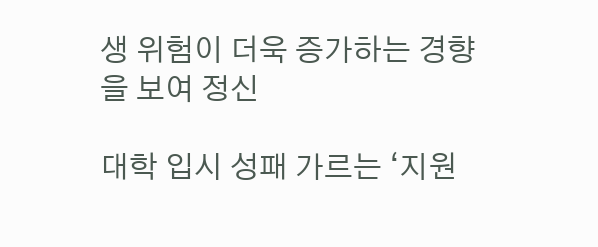생 위험이 더욱 증가하는 경향을 보여 정신

대학 입시 성패 가르는 ‘지원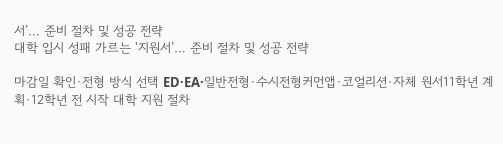서’… 준비 절차 및 성공 전략
대학 입시 성패 가르는 ‘지원서’… 준비 절차 및 성공 전략

마감일 확인·전형 방식 선택 ED·EA·일반전형·수시전형커먼앱·코얼리션·자체 원서11학년 계획·12학년 전 시작 대학 지원 절차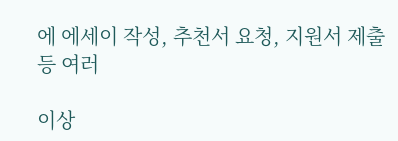에 에세이 작성, 추천서 요청, 지원서 제출 등 여러

이상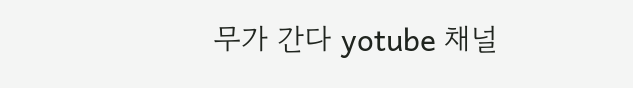무가 간다 yotube 채널